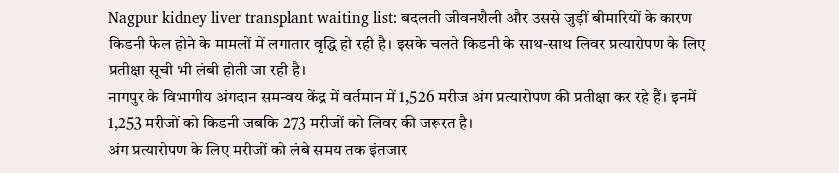Nagpur kidney liver transplant waiting list: बदलती जीवनशैली और उससे जुड़ीं बीमारियों के कारण किडनी फेल होने के मामलों में लगातार वृद्धि हो रही है। इसके चलते किडनी के साथ-साथ लिवर प्रत्यारोपण के लिए प्रतीक्षा सूची भी लंबी होती जा रही है।
नागपुर के विभागीय अंगदान समन्वय केंद्र में वर्तमान में 1,526 मरीज अंग प्रत्यारोपण की प्रतीक्षा कर रहे हैं। इनमें 1,253 मरीजों को किडनी जबकि 273 मरीजों को लिवर की जरूरत है।
अंग प्रत्यारोपण के लिए मरीजों को लंबे समय तक इंतजार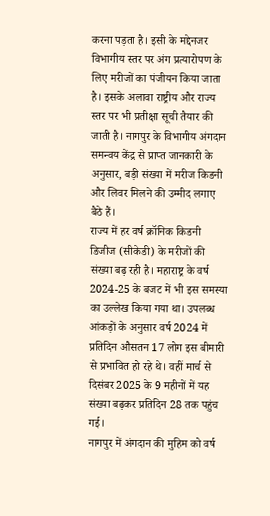करना पड़ता है। इसी के मद्देनजर विभागीय स्तर पर अंग प्रत्यारोपण के लिए मरीजों का पंजीयन किया जाता है। इसके अलावा राष्ट्रीय और राज्य स्तर पर भी प्रतीक्षा सूची तैयार की जाती है। नागपुर के विभागीय अंगदान समन्वय केंद्र से प्राप्त जानकारी के अनुसार, बड़ी संख्या में मरीज किडनी और लिवर मिलने की उम्मीद लगाए बैठे हैं।
राज्य में हर वर्ष क्रॉनिक किडनी डिजीज (सीकेडी) के मरीजों की संख्या बढ़ रही है। महाराष्ट्र के वर्ष 2024-25 के बजट में भी इस समस्या का उल्लेख किया गया था। उपलब्ध आंकड़ों के अनुसार वर्ष 2024 में प्रतिदिन औसतन 17 लोग इस बीमारी से प्रभावित हो रहे थे। वहीं मार्च से दिसंबर 2025 के 9 महीनों में यह संख्या बढ़कर प्रतिदिन 28 तक पहुंच गई।
नागपुर में अंगदान की मुहिम को वर्ष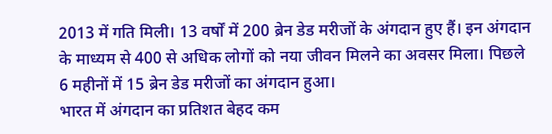2013 में गति मिली। 13 वर्षों में 200 ब्रेन डेड मरीजों के अंगदान हुए हैं। इन अंगदान के माध्यम से 400 से अधिक लोगों को नया जीवन मिलने का अवसर मिला। पिछले 6 महीनों में 15 ब्रेन डेड मरीजों का अंगदान हुआ।
भारत में अंगदान का प्रतिशत बेहद कम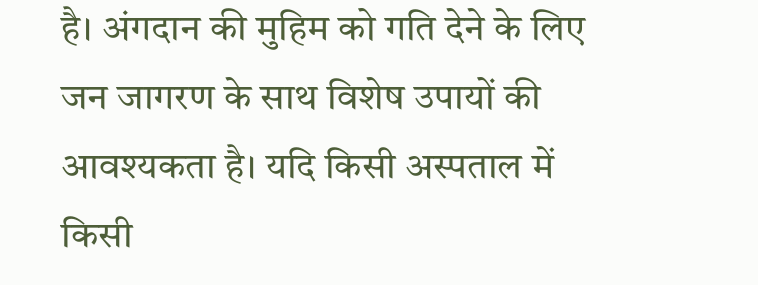है। अंगदान की मुहिम को गति देने के लिए जन जागरण के साथ विशेष उपायों की आवश्यकता है। यदि किसी अस्पताल में किसी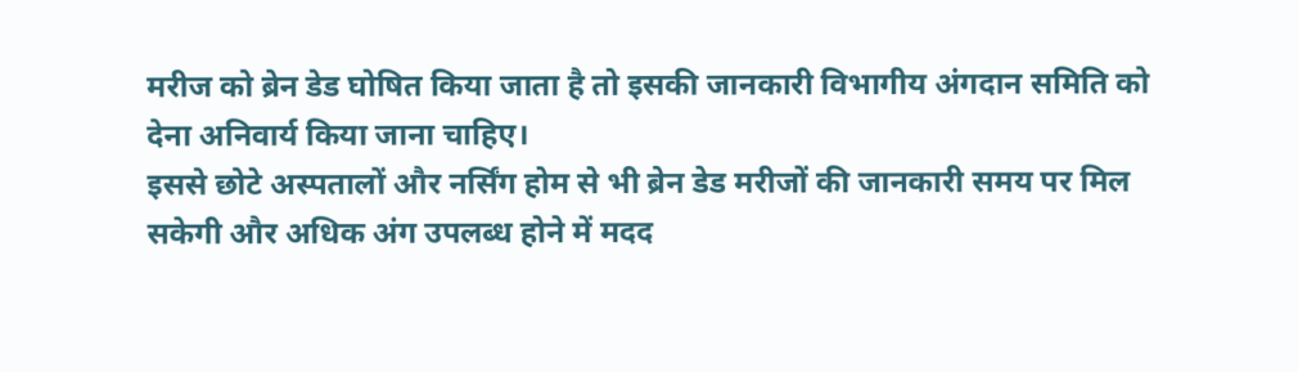मरीज को ब्रेन डेड घोषित किया जाता है तो इसकी जानकारी विभागीय अंगदान समिति को देना अनिवार्य किया जाना चाहिए।
इससे छोटे अस्पतालों और नर्सिंग होम से भी ब्रेन डेड मरीजों की जानकारी समय पर मिल सकेगी और अधिक अंग उपलब्ध होने में मदद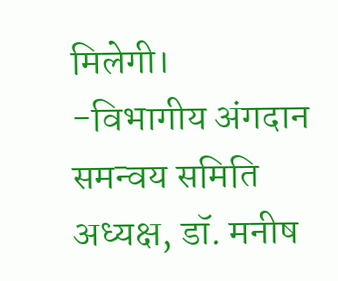मिलेगी।
-विभागीय अंगदान समन्वय समिति अध्यक्ष, डॉ. मनीष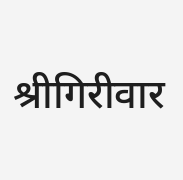श्रीगिरीवार